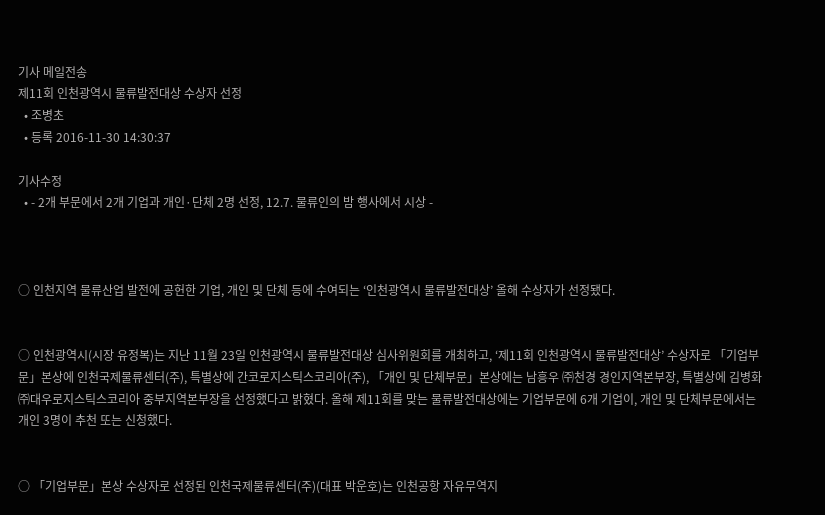기사 메일전송
제11회 인천광역시 물류발전대상 수상자 선정
  • 조병초
  • 등록 2016-11-30 14:30:37

기사수정
  • - 2개 부문에서 2개 기업과 개인·단체 2명 선정, 12.7. 물류인의 밤 행사에서 시상 -



○ 인천지역 물류산업 발전에 공헌한 기업, 개인 및 단체 등에 수여되는 ‘인천광역시 물류발전대상’ 올해 수상자가 선정됐다.


○ 인천광역시(시장 유정복)는 지난 11월 23일 인천광역시 물류발전대상 심사위원회를 개최하고, ‘제11회 인천광역시 물류발전대상’ 수상자로 「기업부문」본상에 인천국제물류센터(주), 특별상에 간코로지스틱스코리아(주), 「개인 및 단체부문」본상에는 남흥우 ㈜천경 경인지역본부장, 특별상에 김병화 ㈜대우로지스틱스코리아 중부지역본부장을 선정했다고 밝혔다. 올해 제11회를 맞는 물류발전대상에는 기업부문에 6개 기업이, 개인 및 단체부문에서는 개인 3명이 추천 또는 신청했다.


○ 「기업부문」본상 수상자로 선정된 인천국제물류센터(주)(대표 박운호)는 인천공항 자유무역지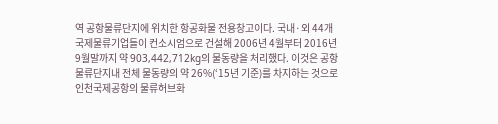역 공항물류단지에 위치한 항공화물 전용창고이다. 국내·외 44개 국제물류기업들이 컨소시엄으로 건설해 2006년 4월부터 2016년 9월말까지 약 903,442,712kg의 물동량을 처리했다. 이것은 공항물류단지내 전체 물동량의 약 26%(‘15년 기준)를 차지하는 것으로 인천국제공항의 물류허브화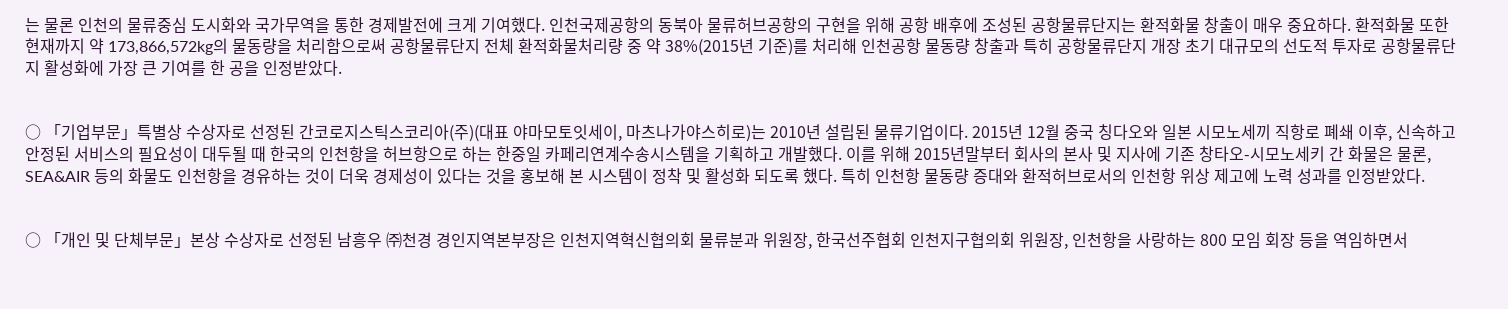는 물론 인천의 물류중심 도시화와 국가무역을 통한 경제발전에 크게 기여했다. 인천국제공항의 동북아 물류허브공항의 구현을 위해 공항 배후에 조성된 공항물류단지는 환적화물 창출이 매우 중요하다. 환적화물 또한 현재까지 약 173,866,572kg의 물동량을 처리함으로써 공항물류단지 전체 환적화물처리량 중 약 38%(2015년 기준)를 처리해 인천공항 물동량 창출과 특히 공항물류단지 개장 초기 대규모의 선도적 투자로 공항물류단지 활성화에 가장 큰 기여를 한 공을 인정받았다.


○ 「기업부문」특별상 수상자로 선정된 간코로지스틱스코리아(주)(대표 야마모토잇세이, 마츠나가야스히로)는 2010년 설립된 물류기업이다. 2015년 12월 중국 칭다오와 일본 시모노세끼 직항로 폐쇄 이후, 신속하고 안정된 서비스의 필요성이 대두될 때 한국의 인천항을 허브항으로 하는 한중일 카페리연계수송시스템을 기획하고 개발했다. 이를 위해 2015년말부터 회사의 본사 및 지사에 기존 창타오-시모노세키 간 화물은 물론, SEA&AIR 등의 화물도 인천항을 경유하는 것이 더욱 경제성이 있다는 것을 홍보해 본 시스템이 정착 및 활성화 되도록 했다. 특히 인천항 물동량 증대와 환적허브로서의 인천항 위상 제고에 노력 성과를 인정받았다.


○ 「개인 및 단체부문」본상 수상자로 선정된 남흥우 ㈜천경 경인지역본부장은 인천지역혁신협의회 물류분과 위원장, 한국선주협회 인천지구협의회 위원장, 인천항을 사랑하는 800 모임 회장 등을 역임하면서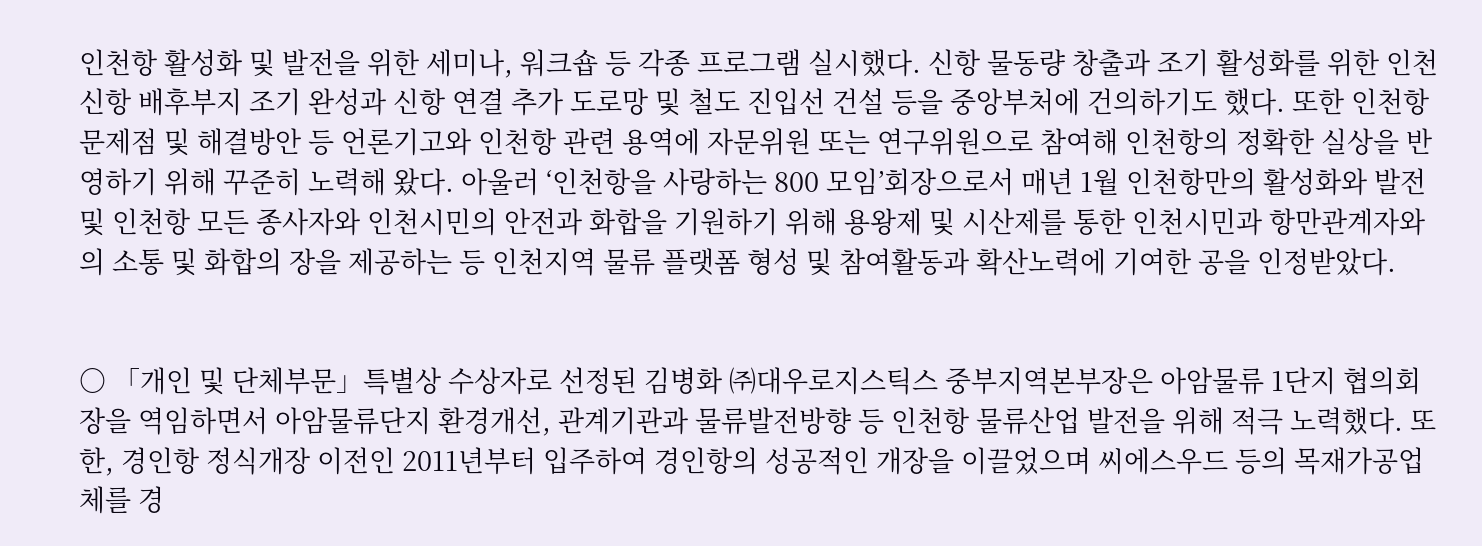인천항 활성화 및 발전을 위한 세미나, 워크숍 등 각종 프로그램 실시했다. 신항 물동량 창출과 조기 활성화를 위한 인천신항 배후부지 조기 완성과 신항 연결 추가 도로망 및 철도 진입선 건설 등을 중앙부처에 건의하기도 했다. 또한 인천항 문제점 및 해결방안 등 언론기고와 인천항 관련 용역에 자문위원 또는 연구위원으로 참여해 인천항의 정확한 실상을 반영하기 위해 꾸준히 노력해 왔다. 아울러 ‘인천항을 사랑하는 800 모임’회장으로서 매년 1월 인천항만의 활성화와 발전 및 인천항 모든 종사자와 인천시민의 안전과 화합을 기원하기 위해 용왕제 및 시산제를 통한 인천시민과 항만관계자와의 소통 및 화합의 장을 제공하는 등 인천지역 물류 플랫폼 형성 및 참여활동과 확산노력에 기여한 공을 인정받았다.


○ 「개인 및 단체부문」특별상 수상자로 선정된 김병화 ㈜대우로지스틱스 중부지역본부장은 아암물류 1단지 협의회장을 역임하면서 아암물류단지 환경개선, 관계기관과 물류발전방향 등 인천항 물류산업 발전을 위해 적극 노력했다. 또한, 경인항 정식개장 이전인 2011년부터 입주하여 경인항의 성공적인 개장을 이끌었으며 씨에스우드 등의 목재가공업체를 경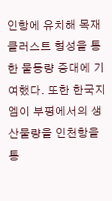인항에 유치해 목재클러스트 형성을 통한 물동량 증대에 기여했다. 또한 한국지엠이 부평에서의 생산물량을 인천항을 통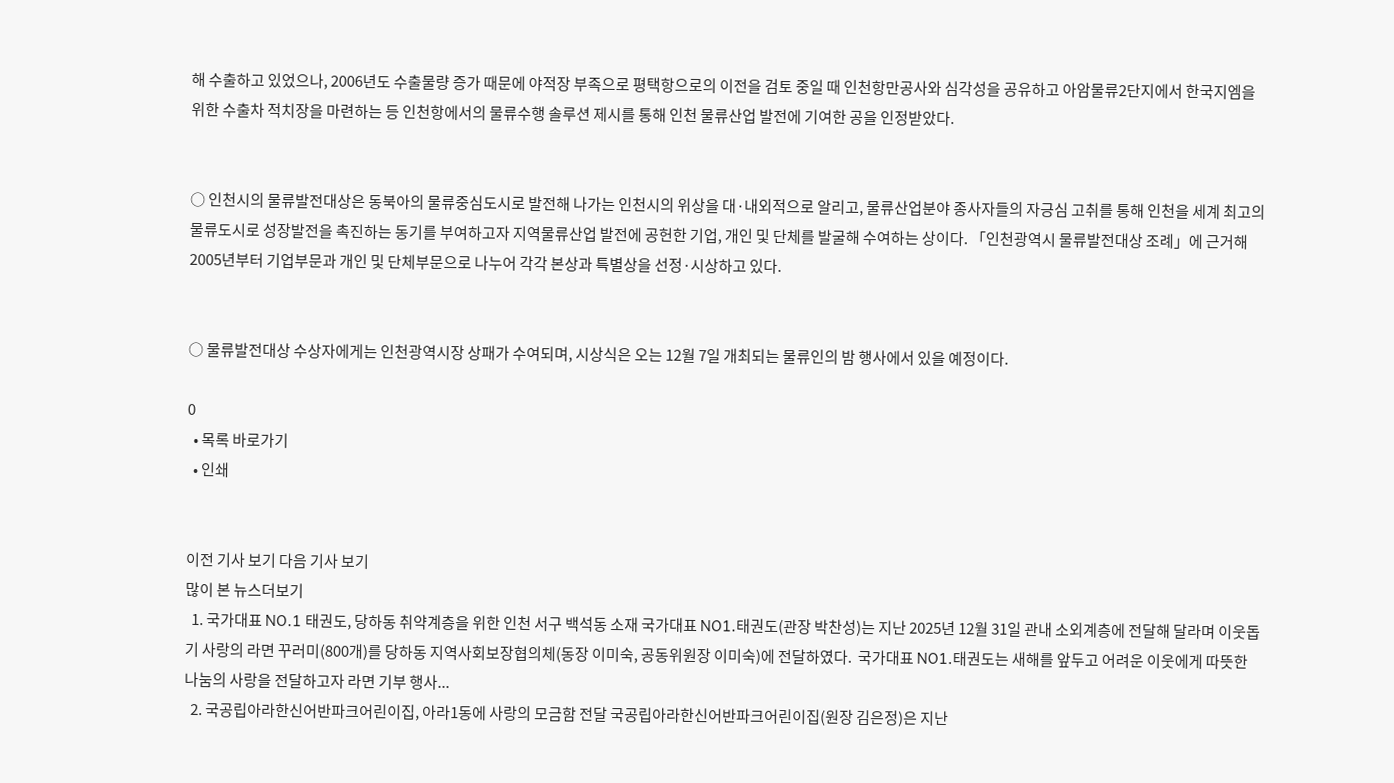해 수출하고 있었으나, 2006년도 수출물량 증가 때문에 야적장 부족으로 평택항으로의 이전을 검토 중일 때 인천항만공사와 심각성을 공유하고 아암물류2단지에서 한국지엠을 위한 수출차 적치장을 마련하는 등 인천항에서의 물류수행 솔루션 제시를 통해 인천 물류산업 발전에 기여한 공을 인정받았다.


○ 인천시의 물류발전대상은 동북아의 물류중심도시로 발전해 나가는 인천시의 위상을 대·내외적으로 알리고, 물류산업분야 종사자들의 자긍심 고취를 통해 인천을 세계 최고의 물류도시로 성장발전을 촉진하는 동기를 부여하고자 지역물류산업 발전에 공헌한 기업, 개인 및 단체를 발굴해 수여하는 상이다. 「인천광역시 물류발전대상 조례」에 근거해 2005년부터 기업부문과 개인 및 단체부문으로 나누어 각각 본상과 특별상을 선정·시상하고 있다.


○ 물류발전대상 수상자에게는 인천광역시장 상패가 수여되며, 시상식은 오는 12월 7일 개최되는 물류인의 밤 행사에서 있을 예정이다.

0
  • 목록 바로가기
  • 인쇄


이전 기사 보기 다음 기사 보기
많이 본 뉴스더보기
  1. 국가대표 NO.1 태권도, 당하동 취약계층을 위한 인천 서구 백석동 소재 국가대표 NO1.태권도(관장 박찬성)는 지난 2025년 12월 31일 관내 소외계층에 전달해 달라며 이웃돕기 사랑의 라면 꾸러미(800개)를 당하동 지역사회보장협의체(동장 이미숙, 공동위원장 이미숙)에 전달하였다.  국가대표 NO1.태권도는 새해를 앞두고 어려운 이웃에게 따뜻한 나눔의 사랑을 전달하고자 라면 기부 행사...
  2. 국공립아라한신어반파크어린이집, 아라1동에 사랑의 모금함 전달 국공립아라한신어반파크어린이집(원장 김은정)은 지난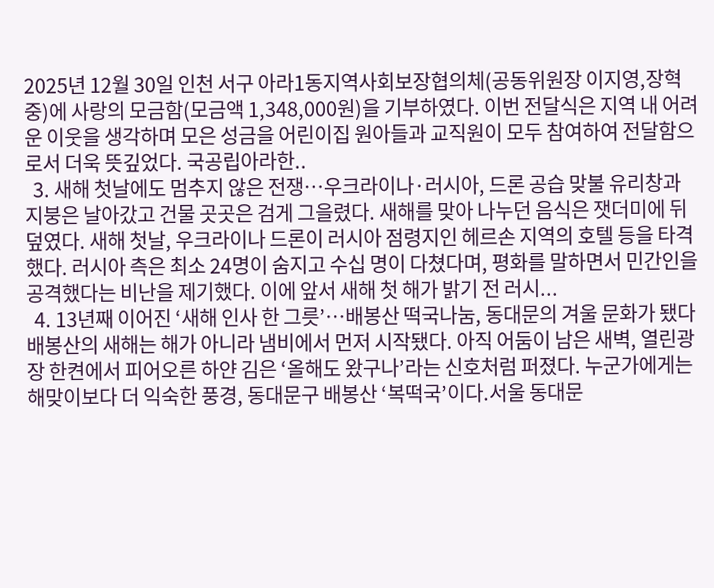2025년 12월 30일 인천 서구 아라1동지역사회보장협의체(공동위원장 이지영,장혁중)에 사랑의 모금함(모금액 1,348,000원)을 기부하였다. 이번 전달식은 지역 내 어려운 이웃을 생각하며 모은 성금을 어린이집 원아들과 교직원이 모두 참여하여 전달함으로서 더욱 뜻깊었다. 국공립아라한..
  3. 새해 첫날에도 멈추지 않은 전쟁…우크라이나·러시아, 드론 공습 맞불 유리창과 지붕은 날아갔고 건물 곳곳은 검게 그을렸다. 새해를 맞아 나누던 음식은 잿더미에 뒤덮였다. 새해 첫날, 우크라이나 드론이 러시아 점령지인 헤르손 지역의 호텔 등을 타격했다. 러시아 측은 최소 24명이 숨지고 수십 명이 다쳤다며, 평화를 말하면서 민간인을 공격했다는 비난을 제기했다. 이에 앞서 새해 첫 해가 밝기 전 러시...
  4. 13년째 이어진 ‘새해 인사 한 그릇’…배봉산 떡국나눔, 동대문의 겨울 문화가 됐다 배봉산의 새해는 해가 아니라 냄비에서 먼저 시작됐다. 아직 어둠이 남은 새벽, 열린광장 한켠에서 피어오른 하얀 김은 ‘올해도 왔구나’라는 신호처럼 퍼졌다. 누군가에게는 해맞이보다 더 익숙한 풍경, 동대문구 배봉산 ‘복떡국’이다.서울 동대문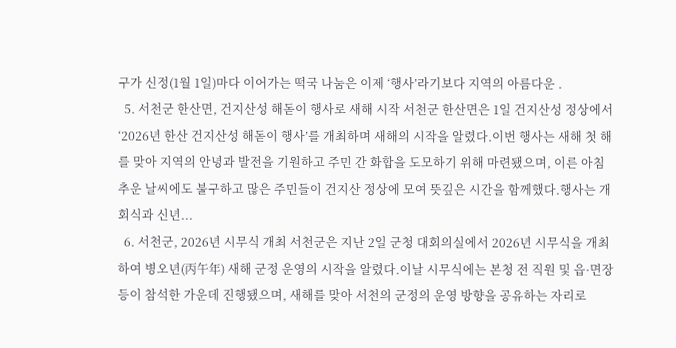구가 신정(1월 1일)마다 이어가는 떡국 나눔은 이제 ‘행사’라기보다 지역의 아름다운 .
  5. 서천군 한산면, 건지산성 해돋이 행사로 새해 시작 서천군 한산면은 1일 건지산성 정상에서 ‘2026년 한산 건지산성 해돋이 행사’를 개최하며 새해의 시작을 알렸다.이번 행사는 새해 첫 해를 맞아 지역의 안녕과 발전을 기원하고 주민 간 화합을 도모하기 위해 마련됐으며, 이른 아침 추운 날씨에도 불구하고 많은 주민들이 건지산 정상에 모여 뜻깊은 시간을 함께했다.행사는 개회식과 신년...
  6. 서천군, 2026년 시무식 개최 서천군은 지난 2일 군청 대회의실에서 2026년 시무식을 개최하여 병오년(丙午年) 새해 군정 운영의 시작을 알렸다.이날 시무식에는 본청 전 직원 및 읍·면장 등이 참석한 가운데 진행됐으며, 새해를 맞아 서천의 군정의 운영 방향을 공유하는 자리로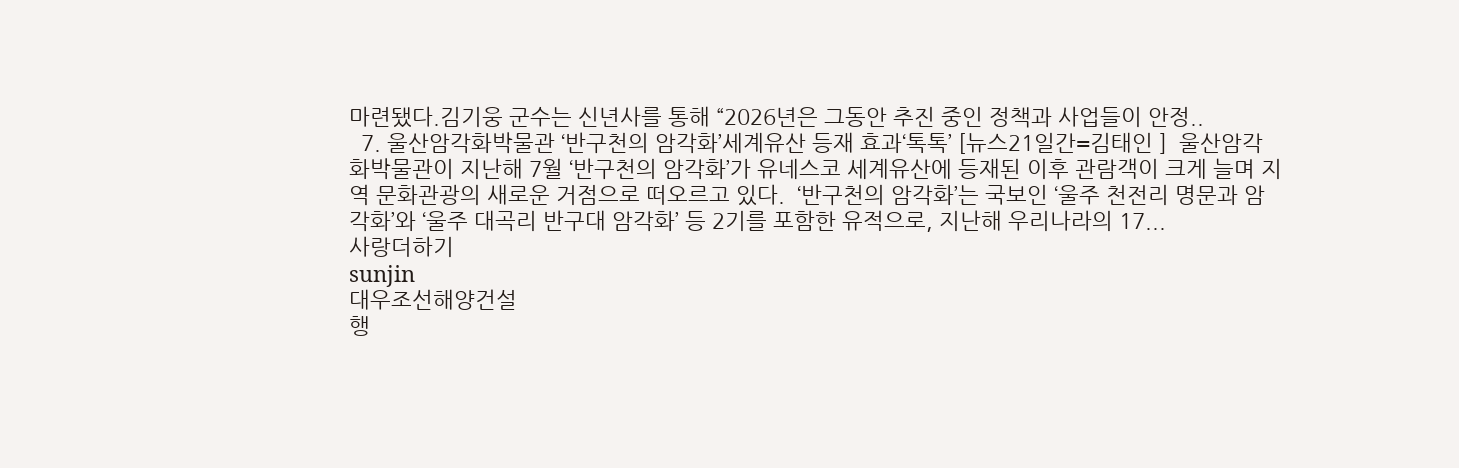마련됐다.김기웅 군수는 신년사를 통해 “2026년은 그동안 추진 중인 정책과 사업들이 안정..
  7. 울산암각화박물관 ‘반구천의 암각화’세계유산 등재 효과‘톡톡’ [뉴스21일간=김태인 ]  울산암각화박물관이 지난해 7월 ‘반구천의 암각화’가 유네스코 세계유산에 등재된 이후 관람객이 크게 늘며 지역 문화관광의 새로운 거점으로 떠오르고 있다.  ‘반구천의 암각화’는 국보인 ‘울주 천전리 명문과 암각화’와 ‘울주 대곡리 반구대 암각화’ 등 2기를 포함한 유적으로, 지난해 우리나라의 17...
사랑더하기
sunjin
대우조선해양건설
행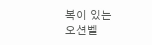복이 있는
오션벨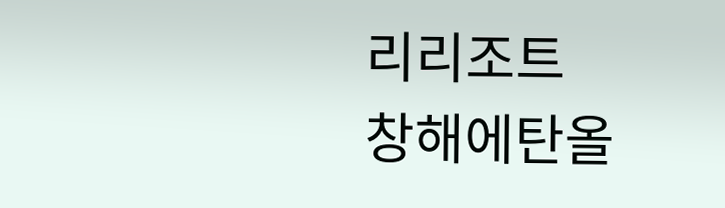리리조트
창해에탄올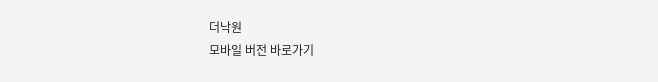더낙원
모바일 버전 바로가기